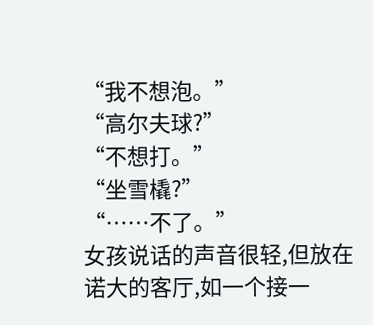“我不想泡。”
“高尔夫球?”
“不想打。”
“坐雪橇?”
“……不了。”
女孩说话的声音很轻,但放在诺大的客厅,如一个接一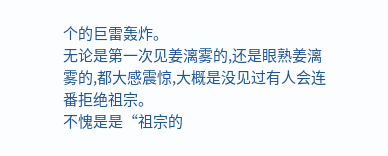个的巨雷轰炸。
无论是第一次见姜漓雾的,还是眼熟姜漓雾的,都大感震惊,大概是没见过有人会连番拒绝祖宗。
不愧是是“祖宗的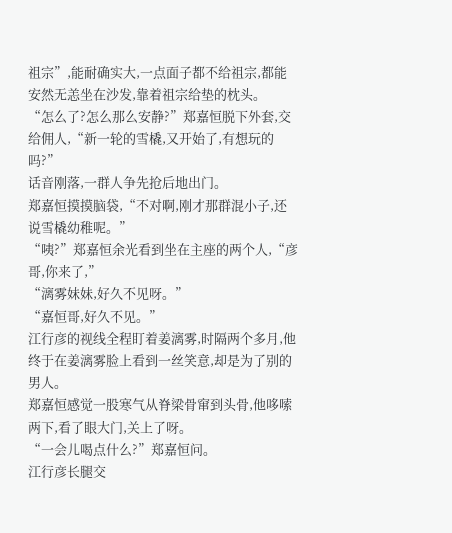祖宗”,能耐确实大,一点面子都不给祖宗,都能安然无恙坐在沙发,靠着祖宗给垫的枕头。
“怎么了?怎么那么安静?”郑嘉恒脱下外套,交给佣人,“新一轮的雪橇,又开始了,有想玩的吗?”
话音刚落,一群人争先抢后地出门。
郑嘉恒摸摸脑袋,“不对啊,刚才那群混小子,还说雪橇幼稚呢。”
“咦?”郑嘉恒余光看到坐在主座的两个人,“彦哥,你来了,”
“漓雾妹妹,好久不见呀。”
“嘉恒哥,好久不见。”
江行彦的视线全程盯着姜漓雾,时隔两个多月,他终于在姜漓雾脸上看到一丝笑意,却是为了别的男人。
郑嘉恒感觉一股寒气从脊梁骨窜到头骨,他哆嗦两下,看了眼大门,关上了呀。
“一会儿喝点什么?”郑嘉恒问。
江行彦长腿交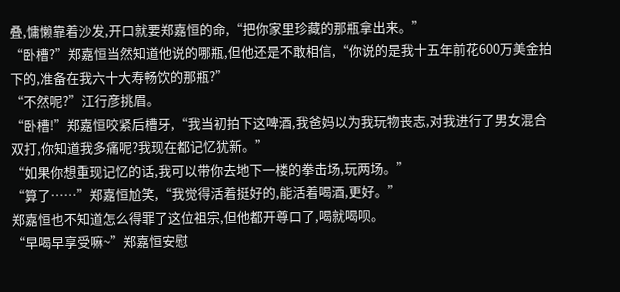叠,慵懒靠着沙发,开口就要郑嘉恒的命,“把你家里珍藏的那瓶拿出来。”
“卧槽?”郑嘉恒当然知道他说的哪瓶,但他还是不敢相信,“你说的是我十五年前花600万美金拍下的,准备在我六十大寿畅饮的那瓶?”
“不然呢?”江行彦挑眉。
“卧槽!”郑嘉恒咬紧后槽牙,“我当初拍下这啤酒,我爸妈以为我玩物丧志,对我进行了男女混合双打,你知道我多痛呢?我现在都记忆犹新。”
“如果你想重现记忆的话,我可以带你去地下一楼的拳击场,玩两场。”
“算了……”郑嘉恒尬笑,“我觉得活着挺好的,能活着喝酒,更好。”
郑嘉恒也不知道怎么得罪了这位祖宗,但他都开尊口了,喝就喝呗。
“早喝早享受嘛~”郑嘉恒安慰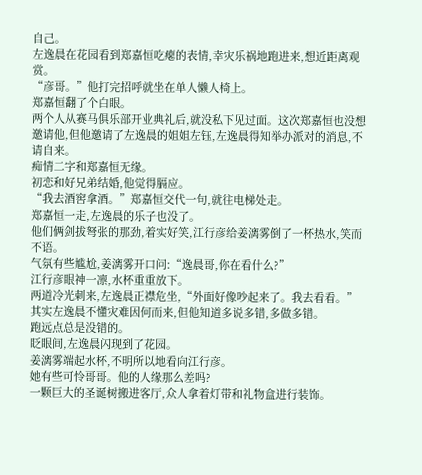自己。
左逸晨在花园看到郑嘉恒吃瘪的表情,幸灾乐祸地跑进来,想近距离观赏。
“彦哥。”他打完招呼就坐在单人懒人椅上。
郑嘉恒翻了个白眼。
两个人从赛马俱乐部开业典礼后,就没私下见过面。这次郑嘉恒也没想邀请他,但他邀请了左逸晨的姐姐左钰,左逸晨得知举办派对的消息,不请自来。
痴情二字和郑嘉恒无缘。
初恋和好兄弟结婚,他觉得膈应。
“我去酒窖拿酒。”郑嘉恒交代一句,就往电梯处走。
郑嘉恒一走,左逸晨的乐子也没了。
他们俩剑拔弩张的那劲,着实好笑,江行彦给姜漓雾倒了一杯热水,笑而不语。
气氛有些尴尬,姜漓雾开口问:“逸晨哥,你在看什么?”
江行彦眼神一凛,水杯重重放下。
两道冷光刺来,左逸晨正襟危坐,“外面好像吵起来了。我去看看。”
其实左逸晨不懂灾难因何而来,但他知道多说多错,多做多错。
跑远点总是没错的。
眨眼间,左逸晨闪现到了花园。
姜漓雾端起水杯,不明所以地看向江行彦。
她有些可怜哥哥。他的人缘那么差吗?
一颗巨大的圣诞树搬进客厅,众人拿着灯带和礼物盒进行装饰。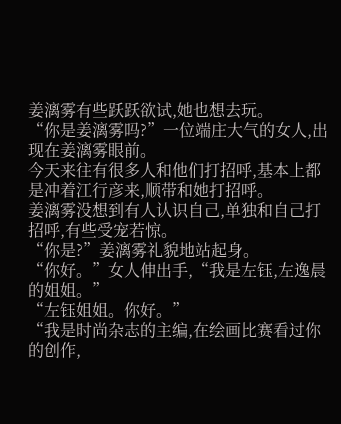姜漓雾有些跃跃欲试,她也想去玩。
“你是姜漓雾吗?”一位端庄大气的女人,出现在姜漓雾眼前。
今天来往有很多人和他们打招呼,基本上都是冲着江行彦来,顺带和她打招呼。
姜漓雾没想到有人认识自己,单独和自己打招呼,有些受宠若惊。
“你是?”姜漓雾礼貌地站起身。
“你好。”女人伸出手,“我是左钰,左逸晨的姐姐。”
“左钰姐姐。你好。”
“我是时尚杂志的主编,在绘画比赛看过你的创作,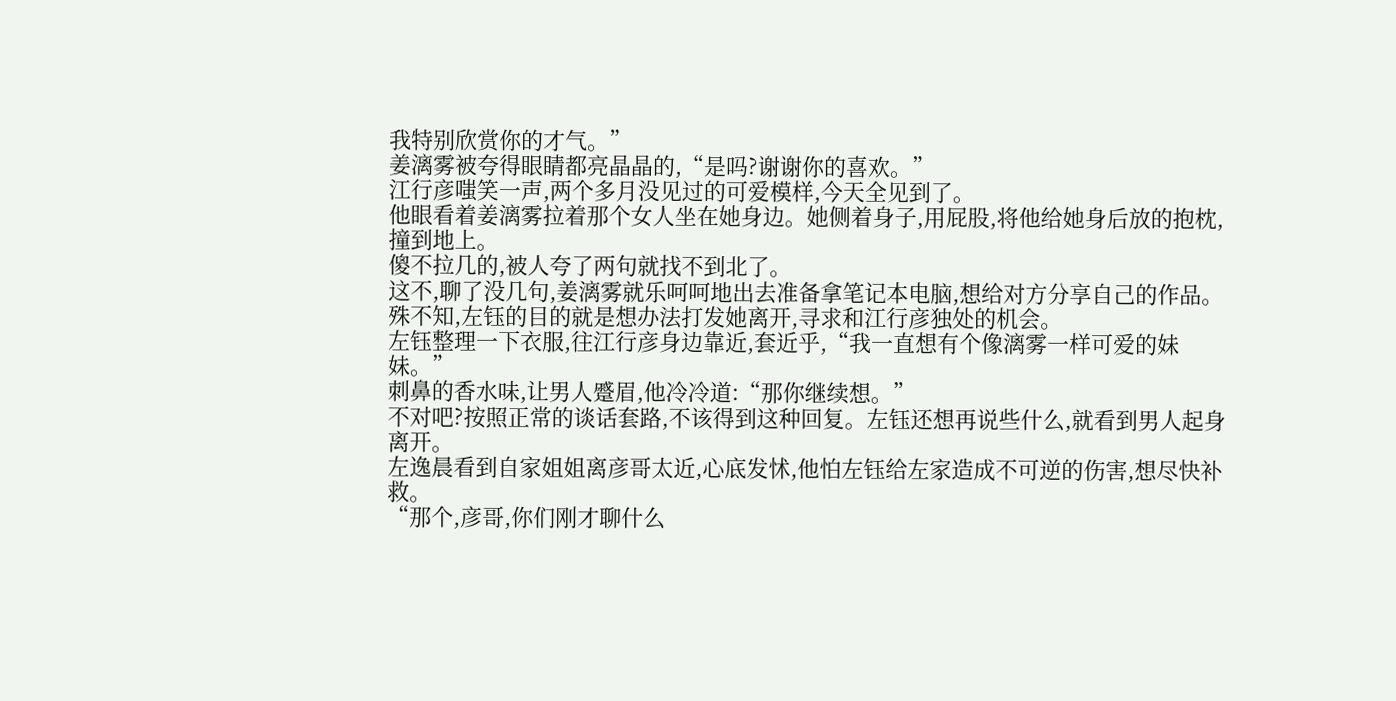我特别欣赏你的才气。”
姜漓雾被夸得眼睛都亮晶晶的,“是吗?谢谢你的喜欢。”
江行彦嗤笑一声,两个多月没见过的可爱模样,今天全见到了。
他眼看着姜漓雾拉着那个女人坐在她身边。她侧着身子,用屁股,将他给她身后放的抱枕,撞到地上。
傻不拉几的,被人夸了两句就找不到北了。
这不,聊了没几句,姜漓雾就乐呵呵地出去准备拿笔记本电脑,想给对方分享自己的作品。
殊不知,左钰的目的就是想办法打发她离开,寻求和江行彦独处的机会。
左钰整理一下衣服,往江行彦身边靠近,套近乎,“我一直想有个像漓雾一样可爱的妹妹。”
刺鼻的香水味,让男人蹙眉,他冷冷道:“那你继续想。”
不对吧?按照正常的谈话套路,不该得到这种回复。左钰还想再说些什么,就看到男人起身离开。
左逸晨看到自家姐姐离彦哥太近,心底发怵,他怕左钰给左家造成不可逆的伤害,想尽快补救。
“那个,彦哥,你们刚才聊什么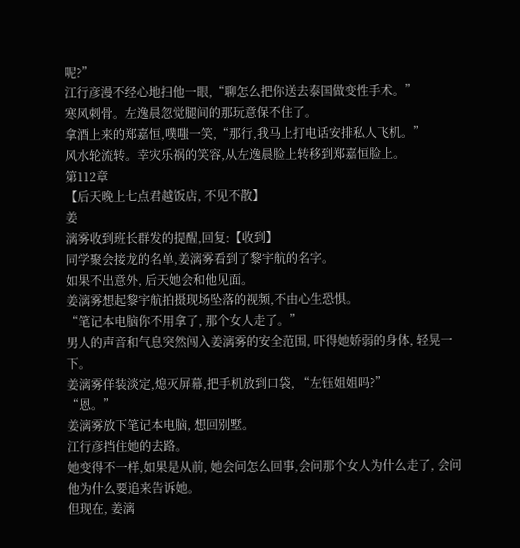呢?”
江行彦漫不经心地扫他一眼,“聊怎么把你送去泰国做变性手术。”
寒风刺骨。左逸晨忽觉腿间的那玩意保不住了。
拿酒上来的郑嘉恒,噗嗤一笑,“那行,我马上打电话安排私人飞机。”
风水轮流转。幸灾乐祸的笑容,从左逸晨脸上转移到郑嘉恒脸上。
第112章
【后天晚上七点君越饭店, 不见不散】
姜
漓雾收到班长群发的提醒,回复:【收到】
同学聚会接龙的名单,姜漓雾看到了黎宇航的名字。
如果不出意外, 后天她会和他见面。
姜漓雾想起黎宇航拍摄现场坠落的视频,不由心生恐惧。
“笔记本电脑你不用拿了, 那个女人走了。”
男人的声音和气息突然闯入姜漓雾的安全范围, 吓得她娇弱的身体, 轻晃一下。
姜漓雾佯装淡定,熄灭屏幕,把手机放到口袋, “左钰姐姐吗?”
“恩。”
姜漓雾放下笔记本电脑, 想回别墅。
江行彦挡住她的去路。
她变得不一样,如果是从前, 她会问怎么回事,会问那个女人为什么走了, 会问他为什么要追来告诉她。
但现在, 姜漓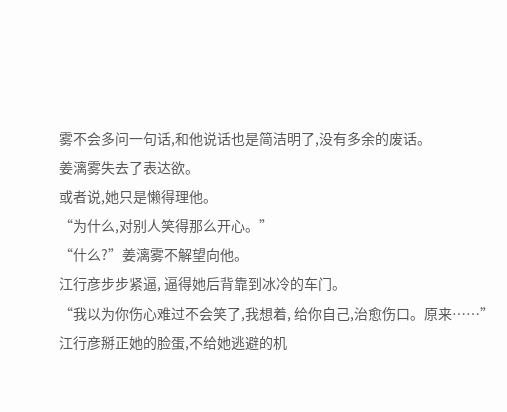雾不会多问一句话,和他说话也是简洁明了,没有多余的废话。
姜漓雾失去了表达欲。
或者说,她只是懒得理他。
“为什么,对别人笑得那么开心。”
“什么?”姜漓雾不解望向他。
江行彦步步紧逼, 逼得她后背靠到冰冷的车门。
“我以为你伤心难过不会笑了,我想着, 给你自己,治愈伤口。原来……”江行彦掰正她的脸蛋,不给她逃避的机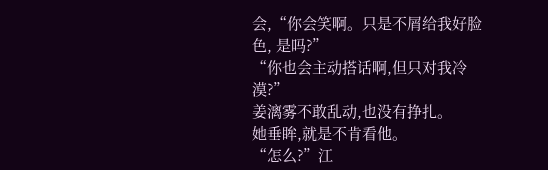会,“你会笑啊。只是不屑给我好脸色, 是吗?”
“你也会主动搭话啊,但只对我冷漠?”
姜漓雾不敢乱动,也没有挣扎。
她垂眸,就是不肯看他。
“怎么?”江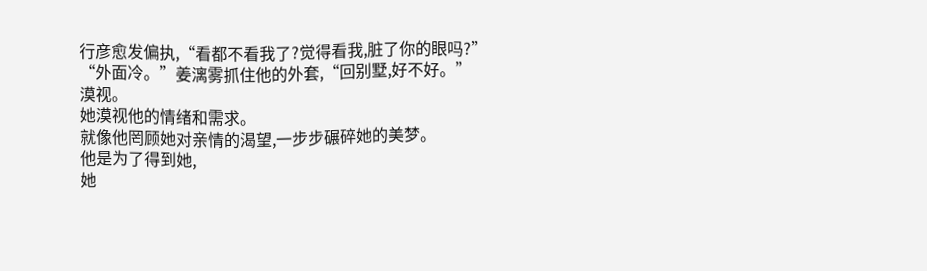行彦愈发偏执,“看都不看我了?觉得看我,脏了你的眼吗?”
“外面冷。”姜漓雾抓住他的外套,“回别墅,好不好。”
漠视。
她漠视他的情绪和需求。
就像他罔顾她对亲情的渴望,一步步碾碎她的美梦。
他是为了得到她,
她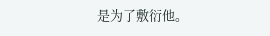是为了敷衍他。